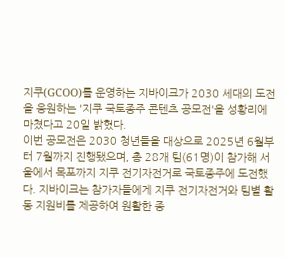지쿠(GCOO)를 운영하는 지바이크가 2030 세대의 도전을 응원하는 '지쿠 국토종주 콘텐츠 공모전'을 성황리에 마쳤다고 20일 밝혔다.
이번 공모전은 2030 청년들을 대상으로 2025년 6월부터 7월까지 진행됐으며, 총 28개 팀(61명)이 참가해 서울에서 목포까지 지쿠 전기자전거로 국토종주에 도전했다. 지바이크는 참가자들에게 지쿠 전기자전거와 팀별 활동 지원비를 제공하여 원활한 종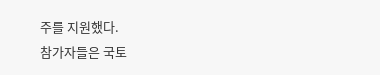주를 지원했다.
참가자들은 국토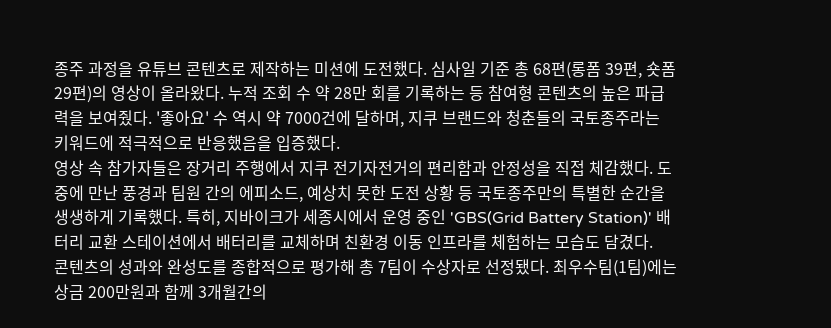종주 과정을 유튜브 콘텐츠로 제작하는 미션에 도전했다. 심사일 기준 총 68편(롱폼 39편, 숏폼 29편)의 영상이 올라왔다. 누적 조회 수 약 28만 회를 기록하는 등 참여형 콘텐츠의 높은 파급력을 보여줬다. '좋아요' 수 역시 약 7000건에 달하며, 지쿠 브랜드와 청춘들의 국토종주라는 키워드에 적극적으로 반응했음을 입증했다.
영상 속 참가자들은 장거리 주행에서 지쿠 전기자전거의 편리함과 안정성을 직접 체감했다. 도중에 만난 풍경과 팀원 간의 에피소드, 예상치 못한 도전 상황 등 국토종주만의 특별한 순간을 생생하게 기록했다. 특히, 지바이크가 세종시에서 운영 중인 'GBS(Grid Battery Station)' 배터리 교환 스테이션에서 배터리를 교체하며 친환경 이동 인프라를 체험하는 모습도 담겼다.
콘텐츠의 성과와 완성도를 종합적으로 평가해 총 7팀이 수상자로 선정됐다. 최우수팀(1팀)에는 상금 200만원과 함께 3개월간의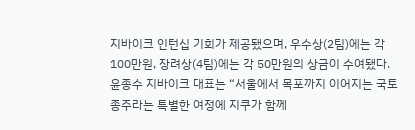지바이크 인턴십 기회가 제공됐으며, 우수상(2팀)에는 각 100만원, 장려상(4팀)에는 각 50만원의 상금이 수여됐다.
윤종수 지바이크 대표는 “서울에서 목포까지 이어지는 국토종주라는 특별한 여정에 지쿠가 함께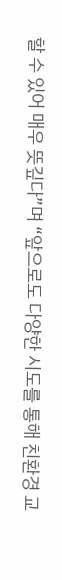할 수 있어 매우 뜻깊다”며 “앞으로도 다양한 시도를 통해 친환경 교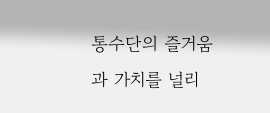통수단의 즐거움과 가치를 널리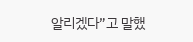알리겠다”고 말했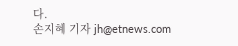다.
손지혜 기자 jh@etnews.com